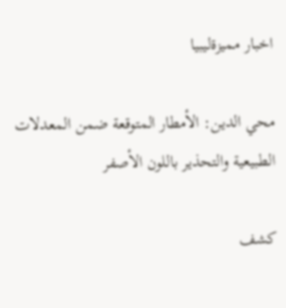اخبار مميزةليبيا

محي الدين: الأمطار المتوقعة ضمن المعدلات الطبيعية والتحذير باللون الأصفر

كشف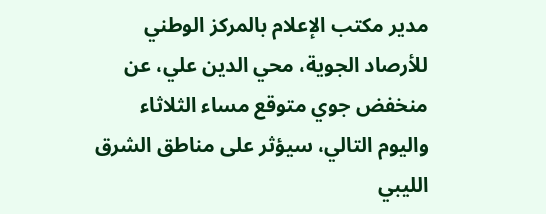مدير مكتب الإعلام بالمركز الوطني للأرصاد الجوية، محي الدين علي، عن منخفض جوي متوقع مساء الثلاثاء واليوم التالي، سيؤثر على مناطق الشرق الليبي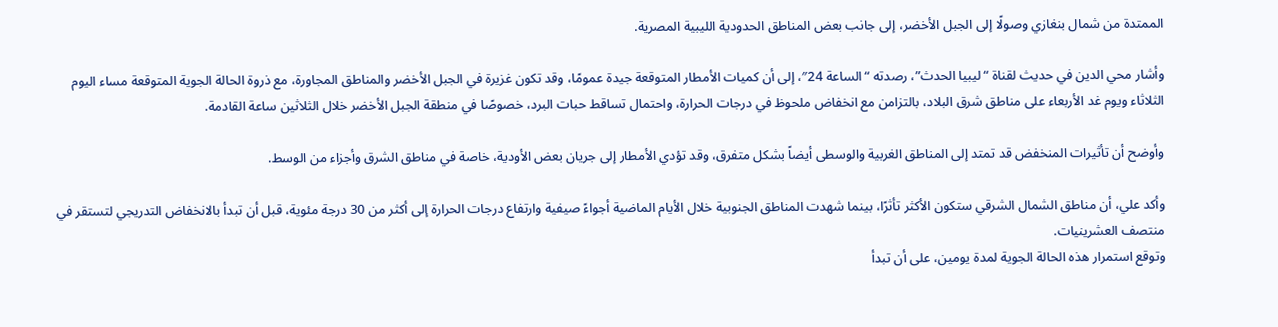الممتدة من شمال بنغازي وصولًا إلى الجبل الأخضر، إلى جانب بعض المناطق الحدودية الليبية المصرية.

وأشار محي الدين في حديث لقناة “ليبيا الحدث”، رصدته “الساعة 24″، إلى أن كميات الأمطار المتوقعة جيدة عمومًا، وقد تكون غزيرة في الجبل الأخضر والمناطق المجاورة، مع ذروة الحالة الجوية المتوقعة مساء اليوم الثلاثاء ويوم غد الأربعاء على مناطق شرق البلاد، بالتزامن مع انخفاض ملحوظ في درجات الحرارة، واحتمال تساقط حبات البرد، خصوصًا في منطقة الجبل الأخضر خلال الثلاثين ساعة القادمة.

وأوضح أن تأثيرات المنخفض قد تمتد إلى المناطق الغربية والوسطى أيضاً بشكل متفرق، وقد تؤدي الأمطار إلى جريان بعض الأودية، خاصة في مناطق الشرق وأجزاء من الوسط.

وأكد علي، أن مناطق الشمال الشرقي ستكون الأكثر تأثرًا، بينما شهدت المناطق الجنوبية خلال الأيام الماضية أجواءً صيفية وارتفاع درجات الحرارة إلى أكثر من 30 درجة مئوية، قبل أن تبدأ بالانخفاض التدريجي لتستقر في منتصف العشرينيات.
وتوقع استمرار هذه الحالة الجوية لمدة يومين، على أن تبدأ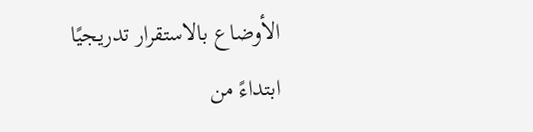الأوضاع بالاستقرار تدريجيًا ابتداءً من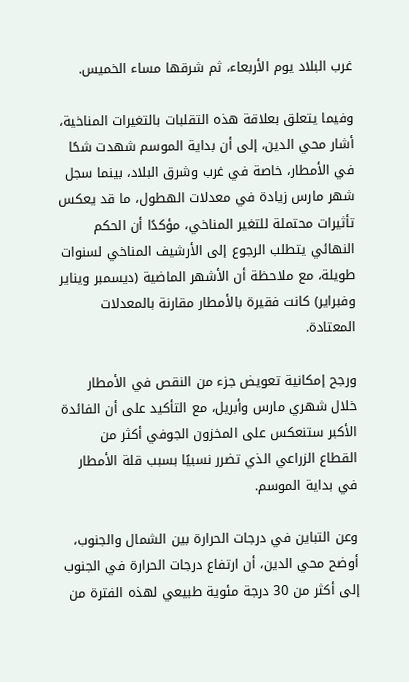غرب البلاد يوم الأربعاء، ثم شرقها مساء الخميس.

وفيما يتعلق بعلاقة هذه التقلبات بالتغيرات المناخية، أشار محي الدين، إلى أن بداية الموسم شهدت شحًا في الأمطار، خاصة في غرب وشرق البلاد، بينما سجل شهر مارس زيادة في معدلات الهطول، ما قد يعكس تأثيرات محتملة للتغير المناخي، مؤكدًا أن الحكم النهائي يتطلب الرجوع إلى الأرشيف المناخي لسنوات طويلة، مع ملاحظة أن الأشهر الماضية (ديسمبر ويناير وفبراير) كانت فقيرة بالأمطار مقارنة بالمعدلات المعتادة.

ورجح إمكانية تعويض جزء من النقص في الأمطار خلال شهري مارس وأبريل، مع التأكيد على أن الفائدة الأكبر ستنعكس على المخزون الجوفي أكثر من القطاع الزراعي الذي تضرر نسبيًا بسبب قلة الأمطار في بداية الموسم.

وعن التباين في درجات الحرارة بين الشمال والجنوب، أوضح محي الدين، أن ارتفاع درجات الحرارة في الجنوب إلى أكثر من 30 درجة مئوية طبيعي لهذه الفترة من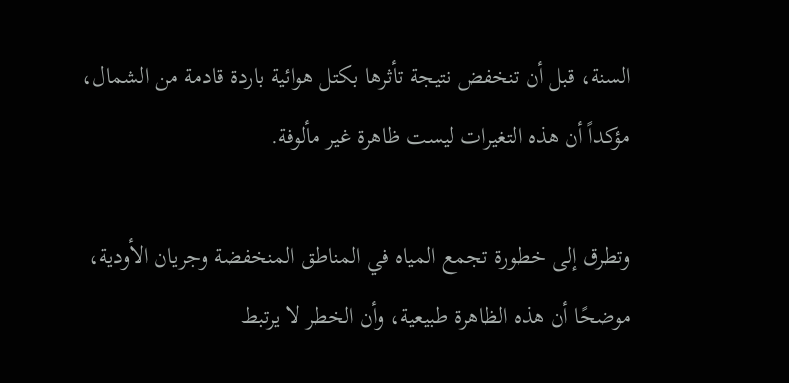السنة، قبل أن تنخفض نتيجة تأثرها بكتل هوائية باردة قادمة من الشمال، مؤكداً أن هذه التغيرات ليست ظاهرة غير مألوفة.

وتطرق إلى خطورة تجمع المياه في المناطق المنخفضة وجريان الأودية، موضحًا أن هذه الظاهرة طبيعية، وأن الخطر لا يرتبط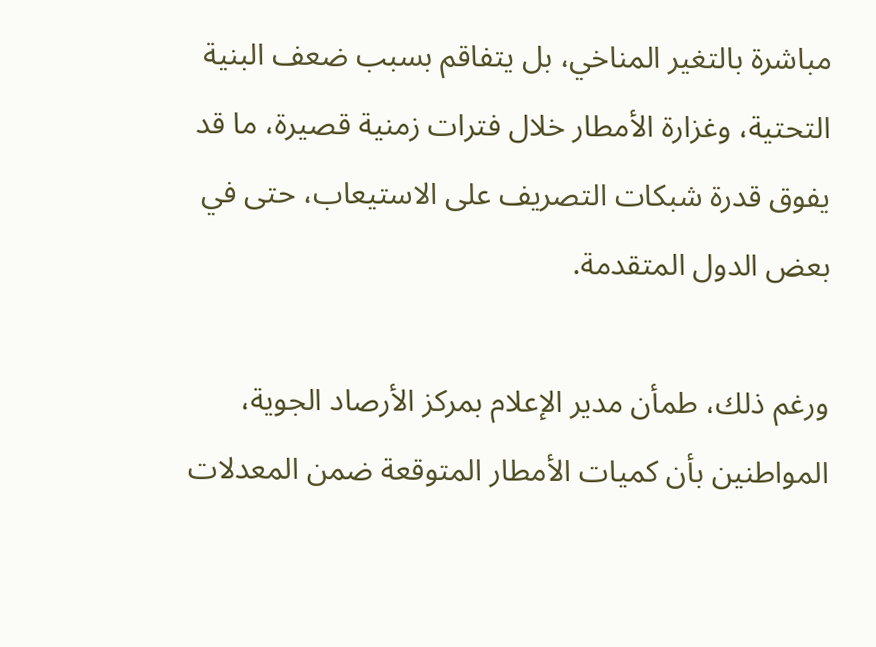مباشرة بالتغير المناخي، بل يتفاقم بسبب ضعف البنية التحتية، وغزارة الأمطار خلال فترات زمنية قصيرة، ما قد يفوق قدرة شبكات التصريف على الاستيعاب، حتى في بعض الدول المتقدمة.

ورغم ذلك، طمأن مدير الإعلام بمركز الأرصاد الجوية، المواطنين بأن كميات الأمطار المتوقعة ضمن المعدلات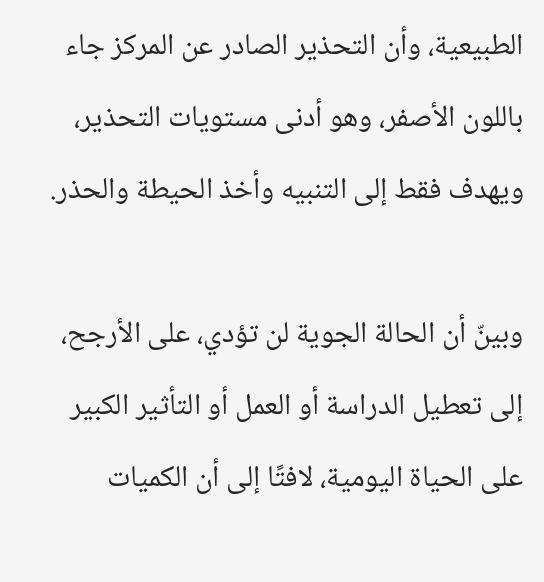الطبيعية، وأن التحذير الصادر عن المركز جاء باللون الأصفر، وهو أدنى مستويات التحذير، ويهدف فقط إلى التنبيه وأخذ الحيطة والحذر.

وبينّ أن الحالة الجوية لن تؤدي، على الأرجح، إلى تعطيل الدراسة أو العمل أو التأثير الكبير على الحياة اليومية، لافتًا إلى أن الكميات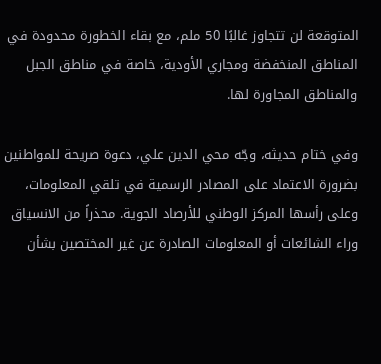المتوقعة لن تتجاوز غالبًا 50 ملم، مع بقاء الخطورة محدودة في المناطق المنخفضة ومجاري الأودية، خاصة في مناطق الجبل والمناطق المجاورة لها.

وفي ختام حديثه، وجّه محي الدين علي، دعوة صريحة للمواطنين بضرورة الاعتماد على المصادر الرسمية في تلقي المعلومات، وعلى رأسها المركز الوطني للأرصاد الجوية. محذراً من الانسياق وراء الشائعات أو المعلومات الصادرة عن غير المختصين بشأن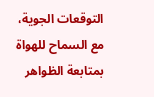التوقعات الجوية، مع السماح للهواة بمتابعة الظواهر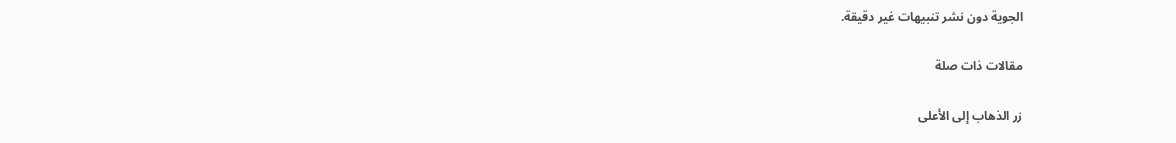الجوية دون نشر تنبيهات غير دقيقة.

مقالات ذات صلة

زر الذهاب إلى الأعلى